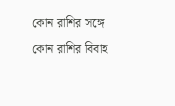কোন রাশির সঙ্গে কোন রাশির বিবাহ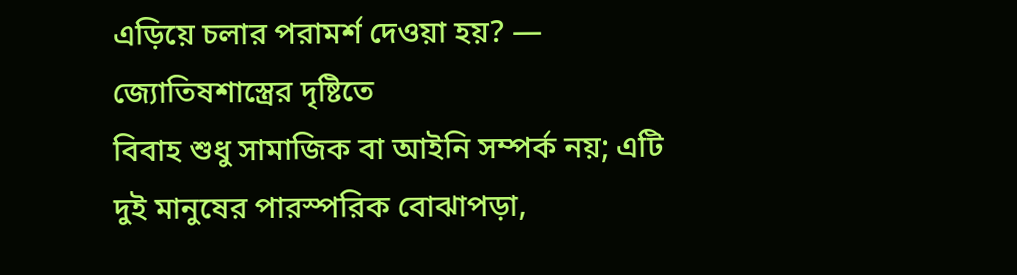এড়িয়ে চলার পরামর্শ দেওয়া হয়? — জ্যোতিষশাস্ত্রের দৃষ্টিতে
বিবাহ শুধু সামাজিক বা আইনি সম্পর্ক নয়; এটি দুই মানুষের পারস্পরিক বোঝাপড়া,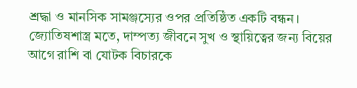শ্রদ্ধা ও মানসিক সামঞ্জস্যের ওপর প্রতিষ্ঠিত একটি বন্ধন। জ্যোতিষশাস্ত্র মতে, দাম্পত্য জীবনে সুখ ও স্থায়িত্বের জন্য বিয়ের আগে রাশি বা যোটক বিচারকে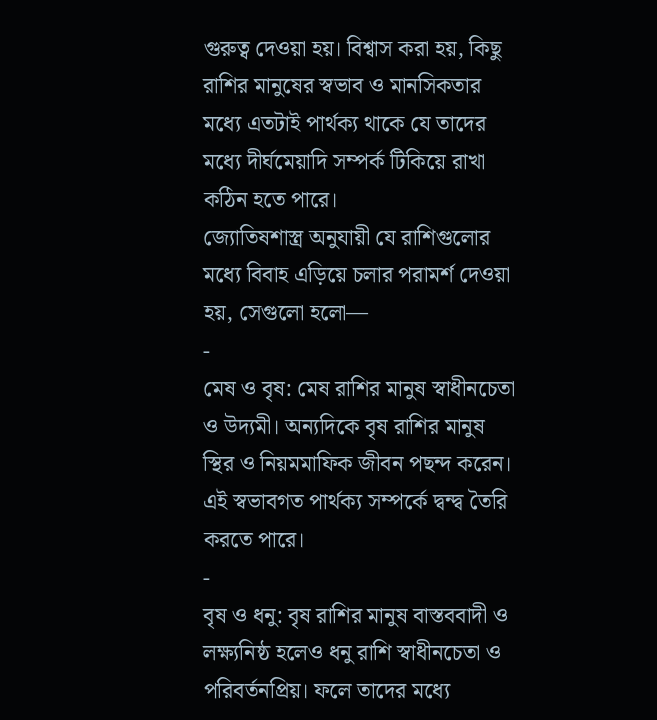গুরুত্ব দেওয়া হয়। বিশ্বাস করা হয়, কিছু রাশির মানুষের স্বভাব ও মানসিকতার মধ্যে এতটাই পার্থক্য থাকে যে তাদের মধ্যে দীর্ঘমেয়াদি সম্পর্ক টিকিয়ে রাখা কঠিন হতে পারে।
জ্যোতিষশাস্ত্র অনুযায়ী যে রাশিগুলোর মধ্যে বিবাহ এড়িয়ে চলার পরামর্শ দেওয়া হয়, সেগুলো হলো—
-
মেষ ও বৃষ: মেষ রাশির মানুষ স্বাধীনচেতা ও উদ্যমী। অন্যদিকে বৃষ রাশির মানুষ স্থির ও নিয়মমাফিক জীবন পছন্দ করেন। এই স্বভাবগত পার্থক্য সম্পর্কে দ্বন্দ্ব তৈরি করতে পারে।
-
বৃষ ও ধনু: বৃষ রাশির মানুষ বাস্তববাদী ও লক্ষ্যনিষ্ঠ হলেও ধনু রাশি স্বাধীনচেতা ও পরিবর্তনপ্রিয়। ফলে তাদের মধ্যে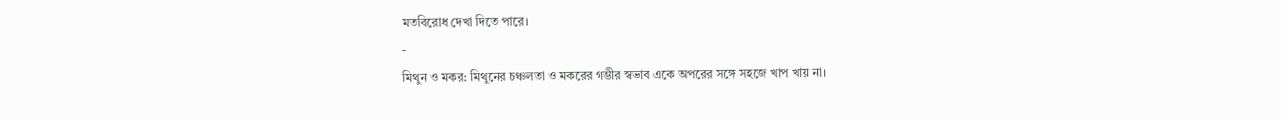মতবিরোধ দেখা দিতে পারে।
-
মিথুন ও মকর: মিথুনের চঞ্চলতা ও মকরের গম্ভীর স্বভাব একে অপরের সঙ্গে সহজে খাপ খায় না।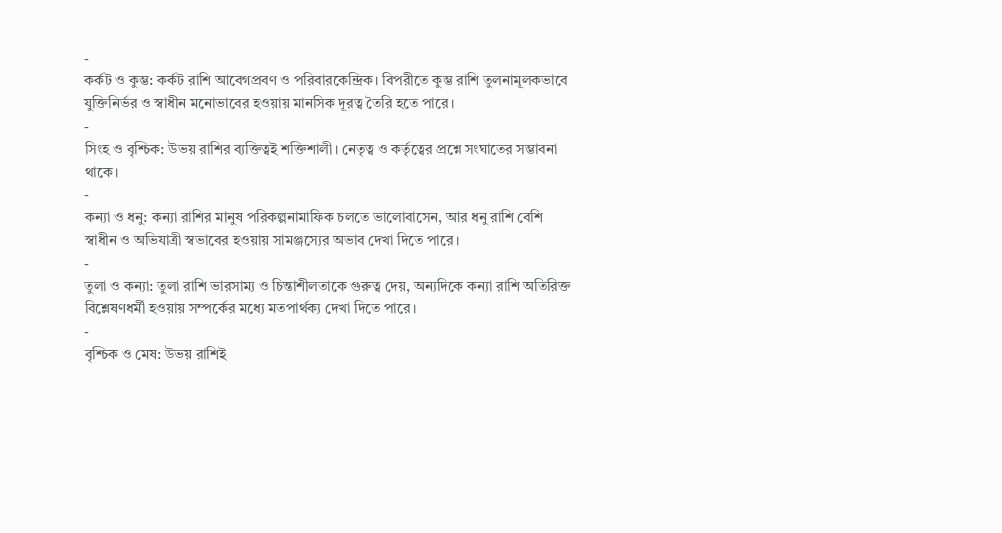-
কর্কট ও কুম্ভ: কর্কট রাশি আবেগপ্রবণ ও পরিবারকেন্দ্রিক। বিপরীতে কুম্ভ রাশি তুলনামূলকভাবে যুক্তিনির্ভর ও স্বাধীন মনোভাবের হওয়ায় মানসিক দূরত্ব তৈরি হতে পারে।
-
সিংহ ও বৃশ্চিক: উভয় রাশির ব্যক্তিত্বই শক্তিশালী। নেতৃত্ব ও কর্তৃত্বের প্রশ্নে সংঘাতের সম্ভাবনা থাকে।
-
কন্যা ও ধনু: কন্যা রাশির মানুষ পরিকল্পনামাফিক চলতে ভালোবাসেন, আর ধনু রাশি বেশি স্বাধীন ও অভিযাত্রী স্বভাবের হওয়ায় সামঞ্জস্যের অভাব দেখা দিতে পারে।
-
তুলা ও কন্যা: তুলা রাশি ভারসাম্য ও চিন্তাশীলতাকে গুরুত্ব দেয়, অন্যদিকে কন্যা রাশি অতিরিক্ত বিশ্লেষণধর্মী হওয়ায় সম্পর্কের মধ্যে মতপার্থক্য দেখা দিতে পারে।
-
বৃশ্চিক ও মেষ: উভয় রাশিই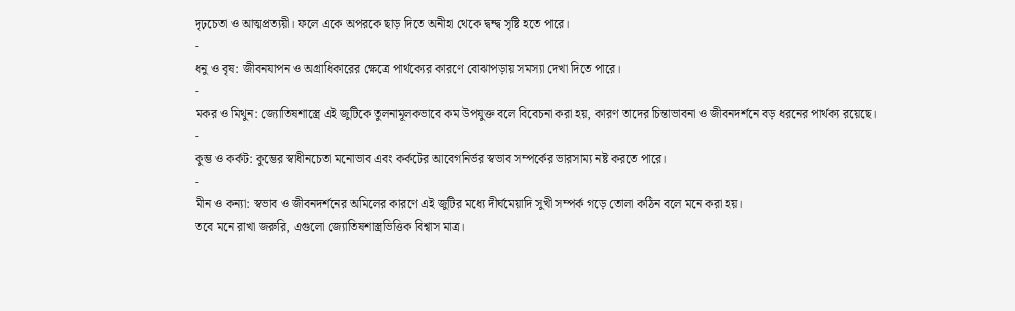দৃঢ়চেতা ও আত্মপ্রত্যয়ী। ফলে একে অপরকে ছাড় দিতে অনীহা থেকে দ্বন্দ্ব সৃষ্টি হতে পারে।
-
ধনু ও বৃষ: জীবনযাপন ও অগ্রাধিকারের ক্ষেত্রে পার্থক্যের কারণে বোঝাপড়ায় সমস্যা দেখা দিতে পারে।
-
মকর ও মিথুন: জ্যোতিষশাস্ত্রে এই জুটিকে তুলনামূলকভাবে কম উপযুক্ত বলে বিবেচনা করা হয়, কারণ তাদের চিন্তাভাবনা ও জীবনদর্শনে বড় ধরনের পার্থক্য রয়েছে।
-
কুম্ভ ও কর্কট: কুম্ভের স্বাধীনচেতা মনোভাব এবং কর্কটের আবেগনির্ভর স্বভাব সম্পর্কের ভারসাম্য নষ্ট করতে পারে।
-
মীন ও কন্যা: স্বভাব ও জীবনদর্শনের অমিলের কারণে এই জুটির মধ্যে দীর্ঘমেয়াদি সুখী সম্পর্ক গড়ে তোলা কঠিন বলে মনে করা হয়।
তবে মনে রাখা জরুরি, এগুলো জ্যোতিষশাস্ত্রভিত্তিক বিশ্বাস মাত্র।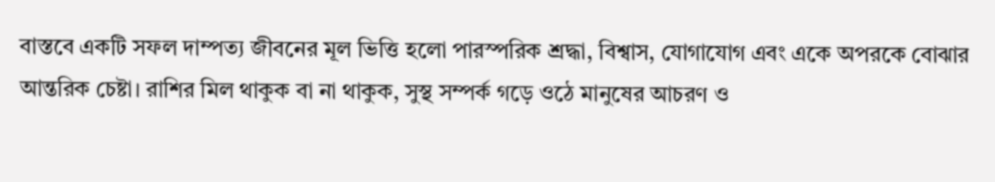বাস্তবে একটি সফল দাম্পত্য জীবনের মূল ভিত্তি হলো পারস্পরিক শ্রদ্ধা, বিশ্বাস, যোগাযোগ এবং একে অপরকে বোঝার আন্তরিক চেষ্টা। রাশির মিল থাকুক বা না থাকুক, সুস্থ সম্পর্ক গড়ে ওঠে মানুষের আচরণ ও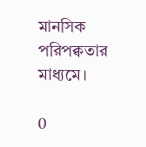মানসিক পরিপক্বতার মাধ্যমে।

0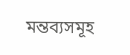মন্তব্যসমূহ